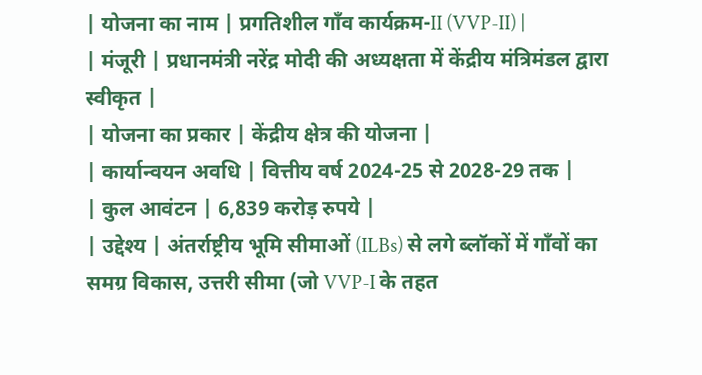| योजना का नाम | प्रगतिशील गाँव कार्यक्रम-II (VVP-II) |
| मंजूरी | प्रधानमंत्री नरेंद्र मोदी की अध्यक्षता में केंद्रीय मंत्रिमंडल द्वारा स्वीकृत |
| योजना का प्रकार | केंद्रीय क्षेत्र की योजना |
| कार्यान्वयन अवधि | वित्तीय वर्ष 2024-25 से 2028-29 तक |
| कुल आवंटन | 6,839 करोड़ रुपये |
| उद्देश्य | अंतर्राष्ट्रीय भूमि सीमाओं (ILBs) से लगे ब्लॉकों में गाँवों का समग्र विकास, उत्तरी सीमा (जो VVP-I के तहत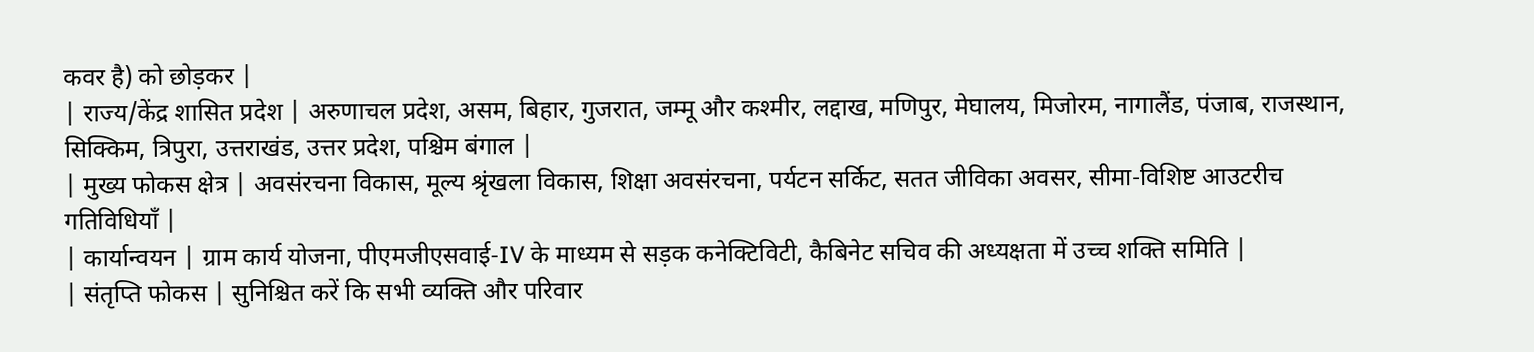कवर है) को छोड़कर |
| राज्य/केंद्र शासित प्रदेश | अरुणाचल प्रदेश, असम, बिहार, गुजरात, जम्मू और कश्मीर, लद्दाख, मणिपुर, मेघालय, मिजोरम, नागालैंड, पंजाब, राजस्थान, सिक्किम, त्रिपुरा, उत्तराखंड, उत्तर प्रदेश, पश्चिम बंगाल |
| मुख्य फोकस क्षेत्र | अवसंरचना विकास, मूल्य श्रृंखला विकास, शिक्षा अवसंरचना, पर्यटन सर्किट, सतत जीविका अवसर, सीमा-विशिष्ट आउटरीच गतिविधियाँ |
| कार्यान्वयन | ग्राम कार्य योजना, पीएमजीएसवाई-IV के माध्यम से सड़क कनेक्टिविटी, कैबिनेट सचिव की अध्यक्षता में उच्च शक्ति समिति |
| संतृप्ति फोकस | सुनिश्चित करें कि सभी व्यक्ति और परिवार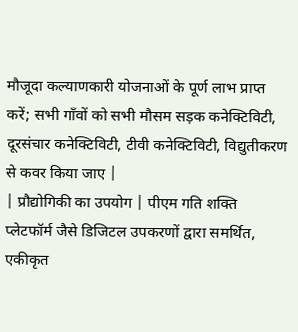मौजूदा कल्याणकारी योजनाओं के पूर्ण लाभ प्राप्त करें; सभी गाँवों को सभी मौसम सड़क कनेक्टिविटी, दूरसंचार कनेक्टिविटी, टीवी कनेक्टिविटी, विद्युतीकरण से कवर किया जाए |
| प्रौद्योगिकी का उपयोग | पीएम गति शक्ति प्लेटफॉर्म जैसे डिजिटल उपकरणों द्वारा समर्थित, एकीकृत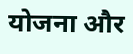योजना और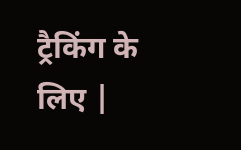ट्रैकिंग के लिए |